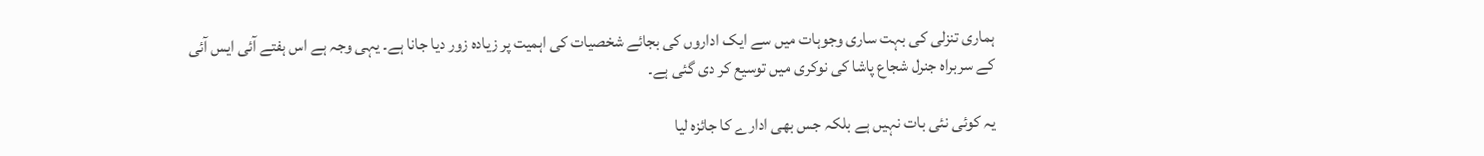ہماری تنزلی کی بہت ساری وجوہات میں سے ایک اداروں کی بجائے شخصیات کی اہمیت پر زیادہ زور دیا جانا ہے۔ یہی وجہ ہے اس ہفتے آئی ایس آئی کے سربراہ جنرل شجاع پاشا کی نوکری میں توسیع کر دی گئی ہے۔

یہ کوئی نئی بات نہیں ہے بلکہ جس بھی ادارے کا جائزہ لیا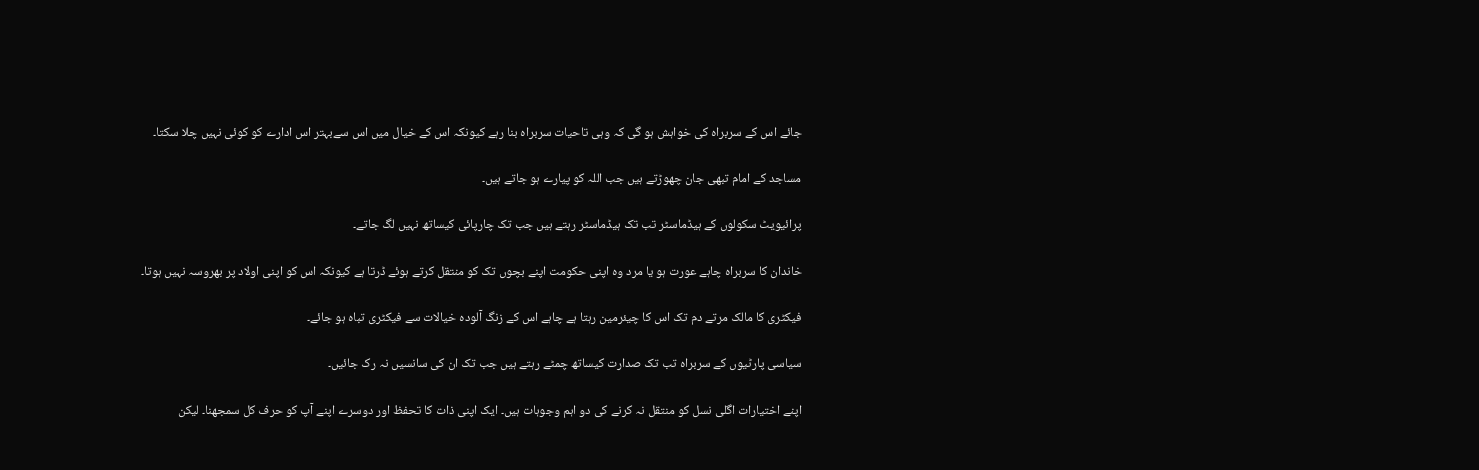جائے اس کے سربراہ کی خواہش ہو گی کہ وہی تاحیات سربراہ بنا رہے کیونکہ اس کے خیال میں اس سےبہتر اس ادارے کو کوئی نہیں چلا سکتا۔

مساجد کے امام تبھی جان چھوڑتے ہیں جب اللہ کو پیارے ہو جاتے ہیں۔

پرائیویٹ سکولوں کے ہیڈماسٹر تب تک ہیڈماسٹر رہتے ہیں جب تک چارپائی کیساتھ نہیں لگ جاتے۔

خاندان کا سربراہ چاہے عورت ہو یا مرد وہ اپنی حکومت اپنے بچوں تک کو منتقل کرتے ہوئے ڈرتا ہے کیونکہ اس کو اپنی اولاد پر بھروسہ نہیں ہوتا۔

فیکٹری کا مالک مرتے دم تک اس کا چیئرمین رہتا ہے چاہے اس کے زنگ آلودہ خیالات سے فیکٹری تباہ ہو جائے۔

سیاسی پارٹیوں کے سربراہ تب تک صدارت کیساتھ چمٹے رہتے ہیں جب تک ان کی سانسیں نہ رک جائیں۔

اپنے اختیارات اگلی نسل کو منتقل نہ کرنے کی دو اہم وجوہات ہیں۔ ایک اپنی ذات کا تحفظ اور دوسرے اپنے آپ کو حرف کل سمجھنا۔ لیکن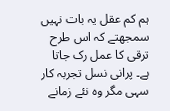ہم کم عقل یہ بات نہیں سمجھتے کہ اس طرح ترقی کا عمل رک جاتا ہے۔ پرانی نسل تجربہ کار سہی مگر وہ نئے زمانے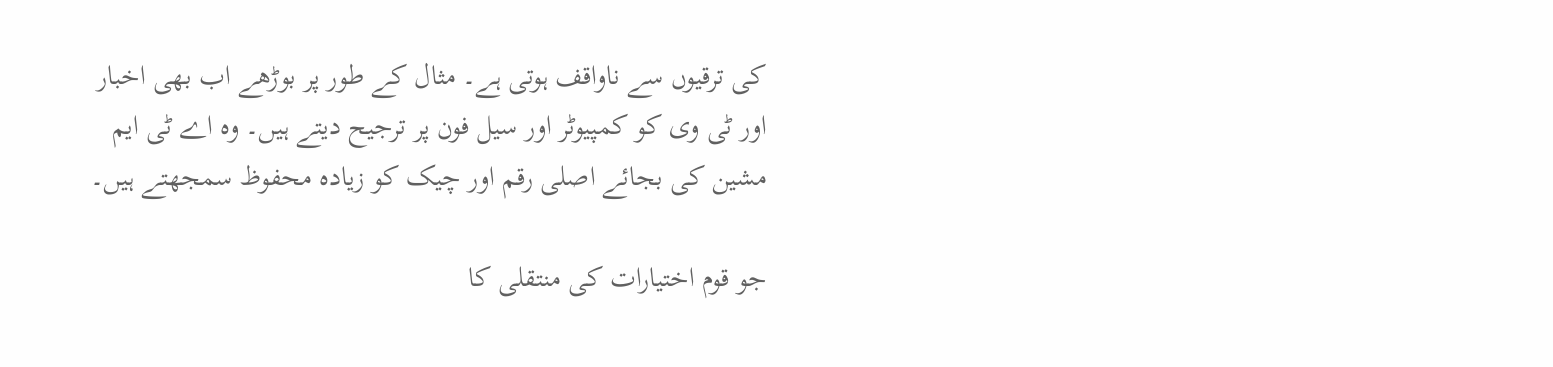کی ترقیوں سے ناواقف ہوتی ہے۔ مثال کے طور پر بوڑھے اب بھی اخبار اور ٹی وی کو کمپیوٹر اور سیل فون پر ترجیح دیتے ہیں۔ وہ اے ٹی ایم مشین کی بجائے اصلی رقم اور چیک کو زیادہ محفوظ سمجھتے ہیں۔

جو قوم اختیارات کی منتقلی کا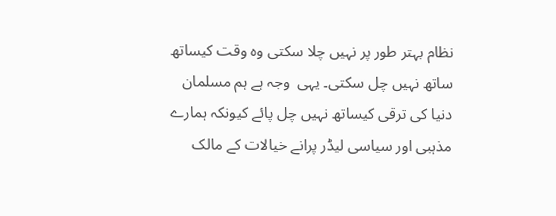نظام بہتر طور پر نہیں چلا سکتی وہ وقت کیساتھ ساتھ نہیں چل سکتی۔ یہی  وجہ ہے ہم مسلمان دنیا کی ترقی کیساتھ نہیں چل پائے کیونکہ ہمارے مذہبی اور سیاسی لیڈر پرانے خیالات کے مالک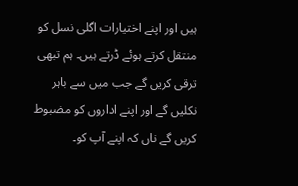ہیں اور اپنے اختیارات اگلی نسل کو منتقل کرتے ہوئے ڈرتے ہیں۔ ہم تبھی ترقی کریں گے جب میں سے باہر نکلیں گے اور اپنے اداروں کو مضبوط کریں گے ناں کہ اپنے آپ کو۔